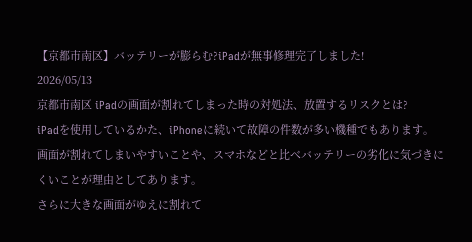【京都市南区】バッテリーが膨らむ?iPadが無事修理完了しました!
2026/05/13
京都市南区 iPadの画面が割れてしまった時の対処法、放置するリスクとは?
iPadを使用しているかた、iPhoneに続いて故障の件数が多い機種でもあります。
画面が割れてしまいやすいことや、スマホなどと比べバッテリーの劣化に気づきにくいことが理由としてあります。
さらに大きな画面がゆえに割れて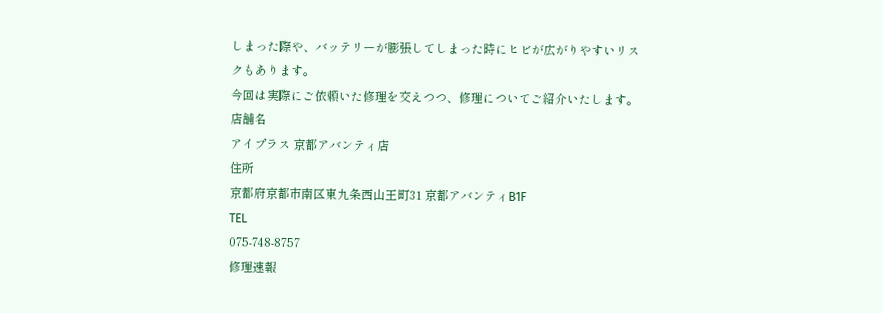しまった際や、バッテリーが膨張してしまった時にヒビが広がりやすいリスクもあります。
今回は実際にご依頼いた修理を交えつつ、修理についてご紹介いたします。
店舗名
アイプラス 京都アバンティ店
住所
京都府京都市南区東九条西山王町31 京都アバンティB1F
TEL
075-748-8757
修理速報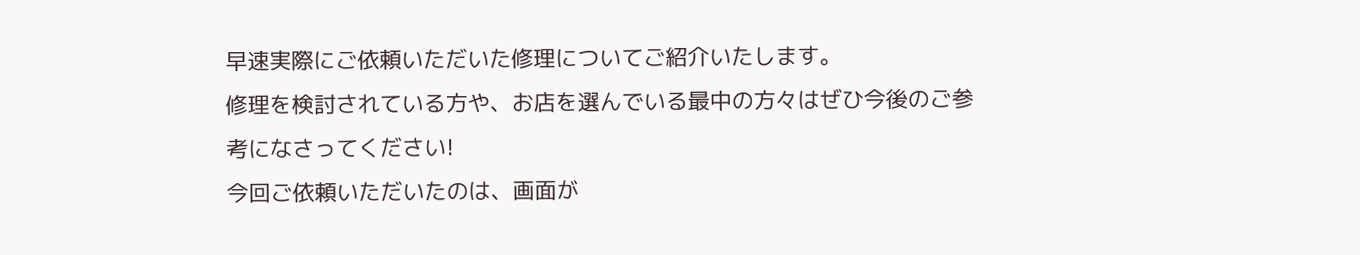早速実際にご依頼いただいた修理についてご紹介いたします。
修理を検討されている方や、お店を選んでいる最中の方々はぜひ今後のご参考になさってください!
今回ご依頼いただいたのは、画面が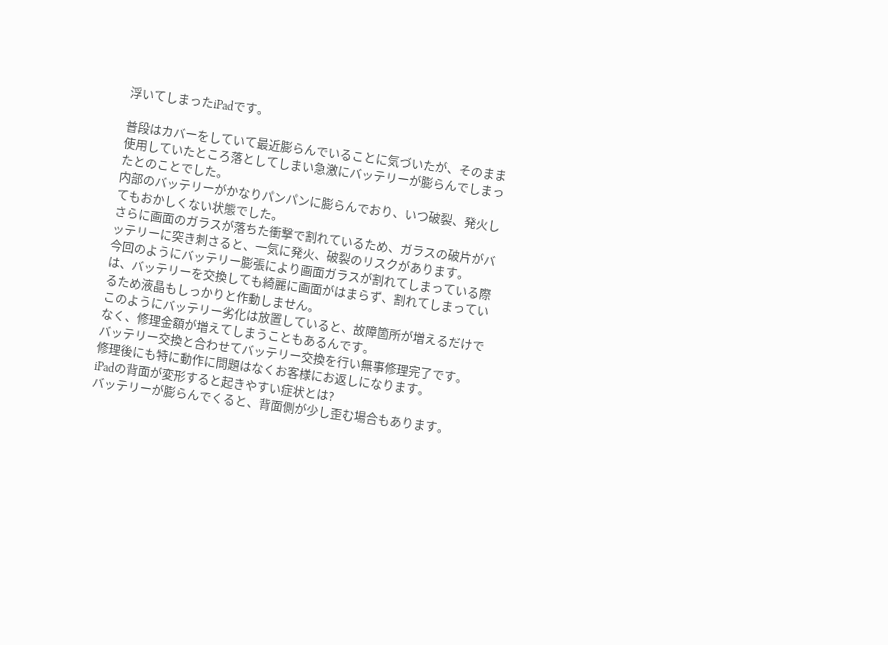浮いてしまったiPadです。

普段はカバーをしていて最近膨らんでいることに気づいたが、そのまま使用していたところ落としてしまい急激にバッテリーが膨らんでしまったとのことでした。
内部のバッテリーがかなりパンパンに膨らんでおり、いつ破裂、発火してもおかしくない状態でした。
さらに画面のガラスが落ちた衝撃で割れているため、ガラスの破片がバッテリーに突き刺さると、一気に発火、破裂のリスクがあります。
今回のようにバッテリー膨張により画面ガラスが割れてしまっている際は、バッテリーを交換しても綺麗に画面がはまらず、割れてしまっているため液晶もしっかりと作動しません。
このようにバッテリー劣化は放置していると、故障箇所が増えるだけでなく、修理金額が増えてしまうこともあるんです。
バッテリー交換と合わせてバッテリー交換を行い無事修理完了です。
修理後にも特に動作に問題はなくお客様にお返しになります。
iPadの背面が変形すると起きやすい症状とは?
バッテリーが膨らんでくると、背面側が少し歪む場合もあります。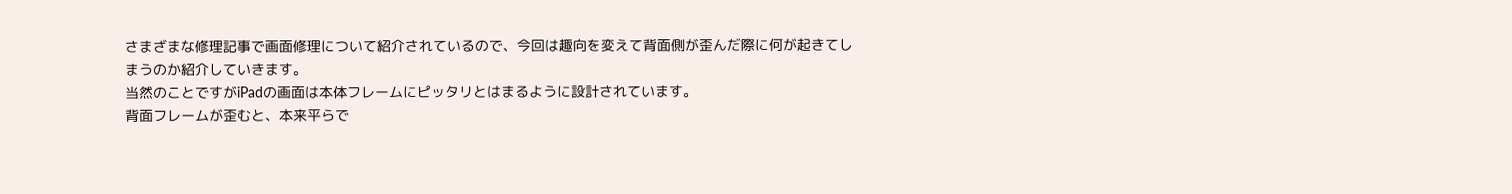さまざまな修理記事で画面修理について紹介されているので、今回は趣向を変えて背面側が歪んだ際に何が起きてしまうのか紹介していきます。
当然のことですがiPadの画面は本体フレームにピッタリとはまるように設計されています。
背面フレームが歪むと、本来平らで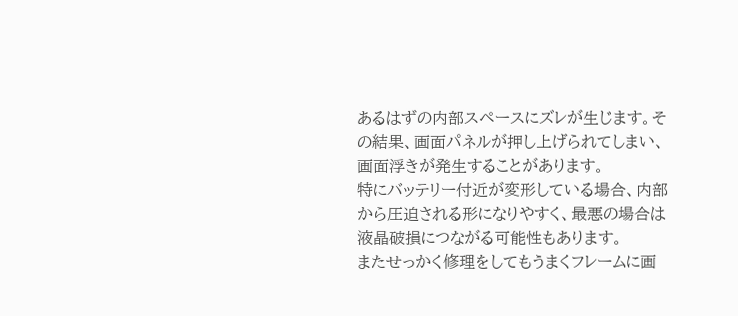あるはずの内部スペースにズレが生じます。その結果、画面パネルが押し上げられてしまい、画面浮きが発生することがあります。
特にバッテリー付近が変形している場合、内部から圧迫される形になりやすく、最悪の場合は液晶破損につながる可能性もあります。
またせっかく修理をしてもうまくフレームに画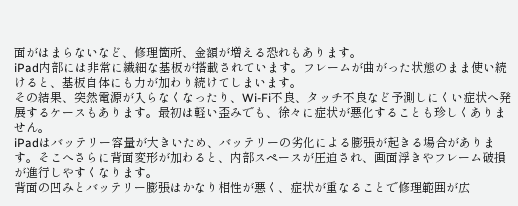面がはまらないなど、修理箇所、金額が増える恐れもあります。
iPad内部には非常に繊細な基板が搭載されています。フレームが曲がった状態のまま使い続けると、基板自体にも力が加わり続けてしまいます。
その結果、突然電源が入らなくなったり、Wi-Fi不良、タッチ不良など予測しにくい症状へ発展するケースもあります。最初は軽い歪みでも、徐々に症状が悪化することも珍しくありません。
iPadはバッテリー容量が大きいため、バッテリーの劣化による膨張が起きる場合があります。そこへさらに背面変形が加わると、内部スペースが圧迫され、画面浮きやフレーム破損が進行しやすくなります。
背面の凹みとバッテリー膨張はかなり相性が悪く、症状が重なることで修理範囲が広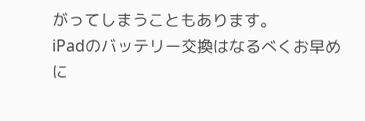がってしまうこともあります。
iPadのバッテリー交換はなるべくお早めに